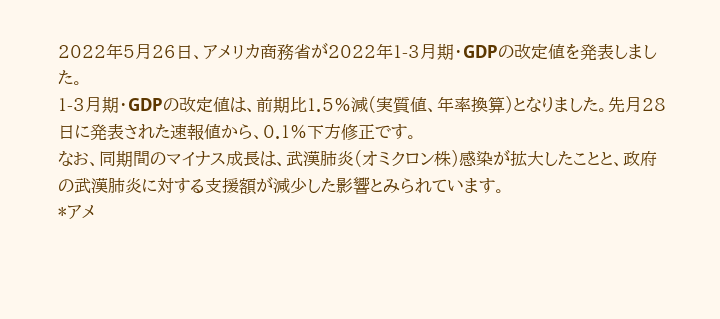2022年5月26日、アメリカ商務省が2022年1-3月期・GDPの改定値を発表しました。
1-3月期・GDPの改定値は、前期比1.5%減(実質値、年率換算)となりました。先月28日に発表された速報値から、0.1%下方修正です。
なお、同期間のマイナス成長は、武漢肺炎(オミクロン株)感染が拡大したことと、政府の武漢肺炎に対する支援額が減少した影響とみられています。
*アメ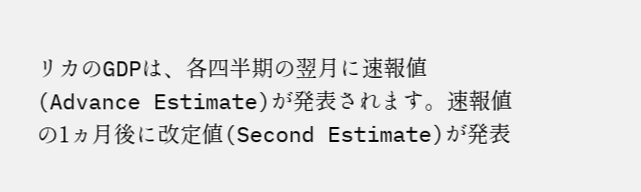リカのGDPは、各四半期の翌月に速報値(Advance Estimate)が発表されます。速報値の1ヵ月後に改定値(Second Estimate)が発表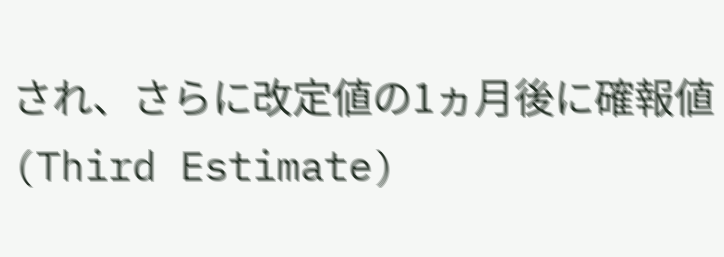され、さらに改定値の1ヵ月後に確報値(Third Estimate)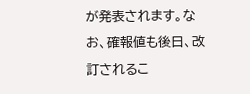が発表されます。なお、確報値も後日、改訂されるこ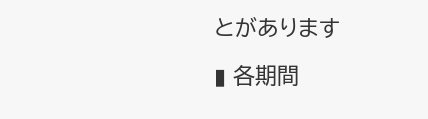とがあります

▮ 各期間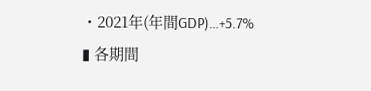・2021年(年間GDP)…+5.7%
▮ 各期間